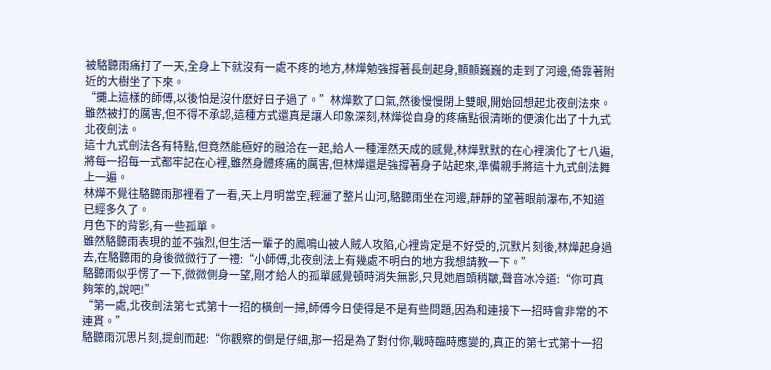被駱聽雨痛打了一天,全身上下就沒有一處不疼的地方,林燁勉強撐著長劍起身,顫顫巍巍的走到了河邊,倚靠著附近的大樹坐了下來。
“攤上這樣的師傅,以後怕是沒什麽好日子過了。”林燁歎了口氣,然後慢慢閉上雙眼,開始回想起北夜劍法來。
雖然被打的厲害,但不得不承認,這種方式還真是讓人印象深刻,林燁從自身的疼痛點很清晰的便演化出了十九式北夜劍法。
這十九式劍法各有特點,但竟然能極好的融洽在一起,給人一種渾然天成的感覺,林燁默默的在心裡演化了七八遍,將每一招每一式都牢記在心裡,雖然身體疼痛的厲害,但林燁還是強撐著身子站起來,準備親手將這十九式劍法舞上一遍。
林燁不覺往駱聽雨那裡看了一看,天上月明當空,輕灑了整片山河,駱聽雨坐在河邊,靜靜的望著眼前瀑布,不知道已經多久了。
月色下的背影,有一些孤單。
雖然駱聽雨表現的並不強烈,但生活一輩子的鳳鳴山被人賊人攻陷,心裡肯定是不好受的,沉默片刻後,林燁起身過去,在駱聽雨的身後微微行了一禮:“小師傅,北夜劍法上有幾處不明白的地方我想請教一下。”
駱聽雨似乎愣了一下,微微側身一望,剛才給人的孤單感覺頓時消失無影,只見她眉頭稍皺,聲音冰冷道:“你可真夠笨的,說吧!”
“第一處,北夜劍法第七式第十一招的橫劍一掃,師傅今日使得是不是有些問題,因為和連接下一招時會非常的不連貫。”
駱聽雨沉思片刻,提劍而起:“你觀察的倒是仔細,那一招是為了對付你,戰時臨時應變的,真正的第七式第十一招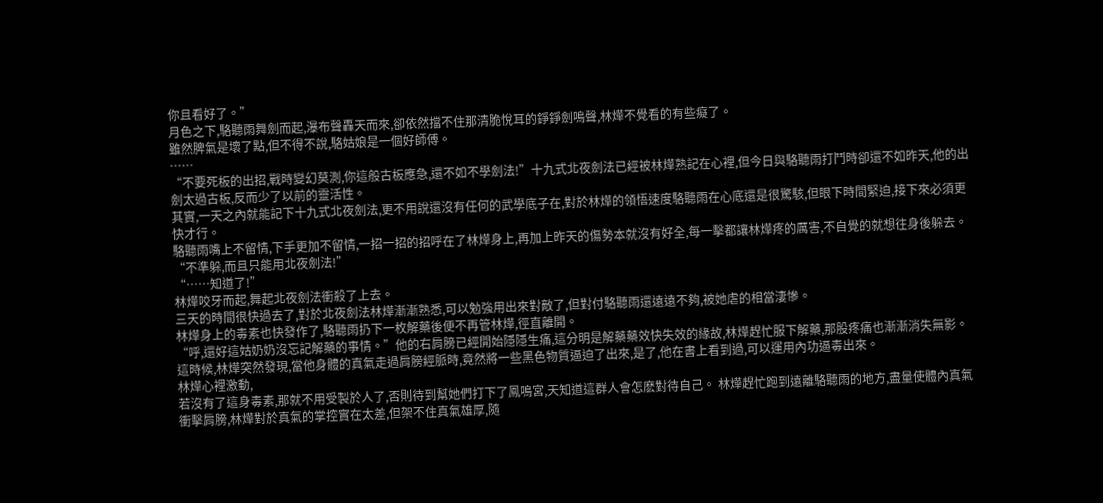你且看好了。”
月色之下,駱聽雨舞劍而起,瀑布聲轟天而來,卻依然擋不住那清脆悅耳的錚錚劍鳴聲,林燁不覺看的有些癡了。
雖然脾氣是壞了點,但不得不說,駱姑娘是一個好師傅。
……
“不要死板的出招,戰時變幻莫測,你這般古板應急,還不如不學劍法!”十九式北夜劍法已經被林燁熟記在心裡,但今日與駱聽雨打鬥時卻還不如昨天,他的出劍太過古板,反而少了以前的靈活性。
其實,一天之內就能記下十九式北夜劍法,更不用說還沒有任何的武學底子在,對於林燁的領悟速度駱聽雨在心底還是很驚駭,但眼下時間緊迫,接下來必須更快才行。
駱聽雨嘴上不留情,下手更加不留情,一招一招的招呼在了林燁身上,再加上昨天的傷勢本就沒有好全,每一擊都讓林燁疼的厲害,不自覺的就想往身後躲去。
“不準躲,而且只能用北夜劍法!”
“……知道了!”
林燁咬牙而起,舞起北夜劍法衝殺了上去。
三天的時間很快過去了,對於北夜劍法林燁漸漸熟悉,可以勉強用出來對敵了,但對付駱聽雨還遠遠不夠,被她虐的相當淒慘。
林燁身上的毒素也快發作了,駱聽雨扔下一枚解藥後便不再管林燁,徑直離開。
“呼,還好這姑奶奶沒忘記解藥的事情。”他的右肩膀已經開始隱隱生痛,這分明是解藥藥效快失效的緣故,林燁趕忙服下解藥,那股疼痛也漸漸消失無影。
這時候,林燁突然發現,當他身體的真氣走過肩膀經脈時,竟然將一些黑色物質逼迫了出來,是了,他在書上看到過,可以運用內功逼毒出來。
林燁心裡激動,
若沒有了這身毒素,那就不用受製於人了,否則待到幫她們打下了鳳鳴宮,天知道這群人會怎麽對待自己。 林燁趕忙跑到遠離駱聽雨的地方,盡量使體內真氣衝擊肩膀,林燁對於真氣的掌控實在太差,但架不住真氣雄厚,隨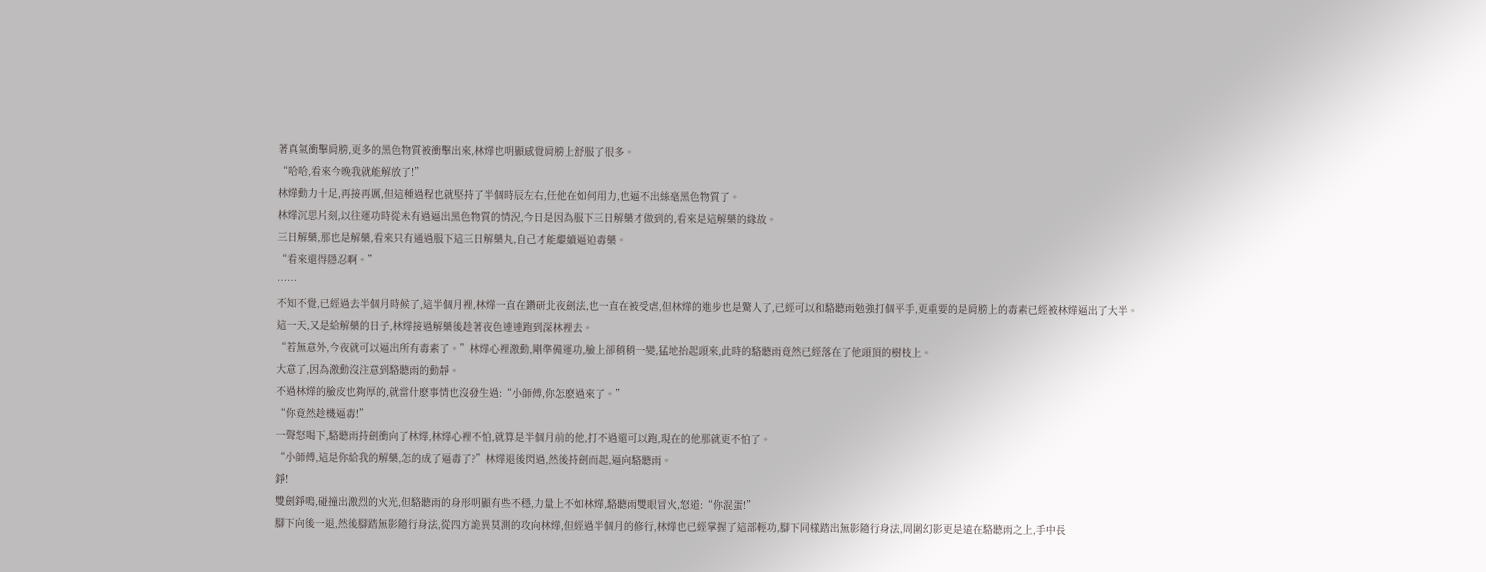著真氣衝擊肩膀,更多的黑色物質被衝擊出來,林燁也明顯感覺肩膀上舒服了很多。
“哈哈,看來今晚我就能解放了!”
林燁動力十足,再接再厲,但這種過程也就堅持了半個時辰左右,任他在如何用力,也逼不出絲毫黑色物質了。
林燁沉思片刻,以往運功時從未有過逼出黑色物質的情況,今日是因為服下三日解藥才做到的,看來是這解藥的緣故。
三日解藥,那也是解藥,看來只有通過服下這三日解藥丸,自己才能繼續逼迫毒藥。
“看來還得隱忍啊。”
……
不知不覺,已經過去半個月時候了,這半個月裡,林燁一直在鑽研北夜劍法,也一直在被受虐,但林燁的進步也是驚人了,已經可以和駱聽雨勉強打個平手,更重要的是肩膀上的毒素已經被林燁逼出了大半。
這一天,又是給解藥的日子,林燁接過解藥後趁著夜色連連跑到深林裡去。
“若無意外,今夜就可以逼出所有毒素了。”林燁心裡激動,剛準備運功,臉上卻稍稍一變,猛地抬起頭來,此時的駱聽雨竟然已經落在了他頭頂的樹枝上。
大意了,因為激動沒注意到駱聽雨的動靜。
不過林燁的臉皮也夠厚的,就當什麽事情也沒發生過:“小師傅,你怎麽過來了。”
“你竟然趁機逼毒!”
一聲怒喝下,駱聽雨持劍衝向了林燁,林燁心裡不怕,就算是半個月前的他,打不過還可以跑,現在的他那就更不怕了。
“小師傅,這是你給我的解藥,怎的成了逼毒了?”林燁退後閃過,然後持劍而起,逼向駱聽雨。
錚!
雙劍錚鳴,碰撞出激烈的火光,但駱聽雨的身形明顯有些不穩,力量上不如林燁,駱聽雨雙眼冒火,怒道:“你混蛋!”
腳下向後一退,然後腳踏無影隨行身法,從四方詭異莫測的攻向林燁,但經過半個月的修行,林燁也已經掌握了這部輕功,腳下同樣踏出無影隨行身法,周圍幻影更是遠在駱聽雨之上,手中長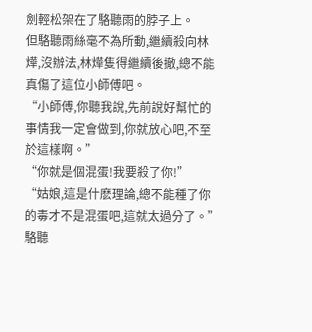劍輕松架在了駱聽雨的脖子上。
但駱聽雨絲毫不為所動,繼續殺向林燁,沒辦法,林燁隻得繼續後撤,總不能真傷了這位小師傅吧。
“小師傅,你聽我說,先前說好幫忙的事情我一定會做到,你就放心吧,不至於這樣啊。”
“你就是個混蛋!我要殺了你!”
“姑娘,這是什麽理論,總不能種了你的毒才不是混蛋吧,這就太過分了。”駱聽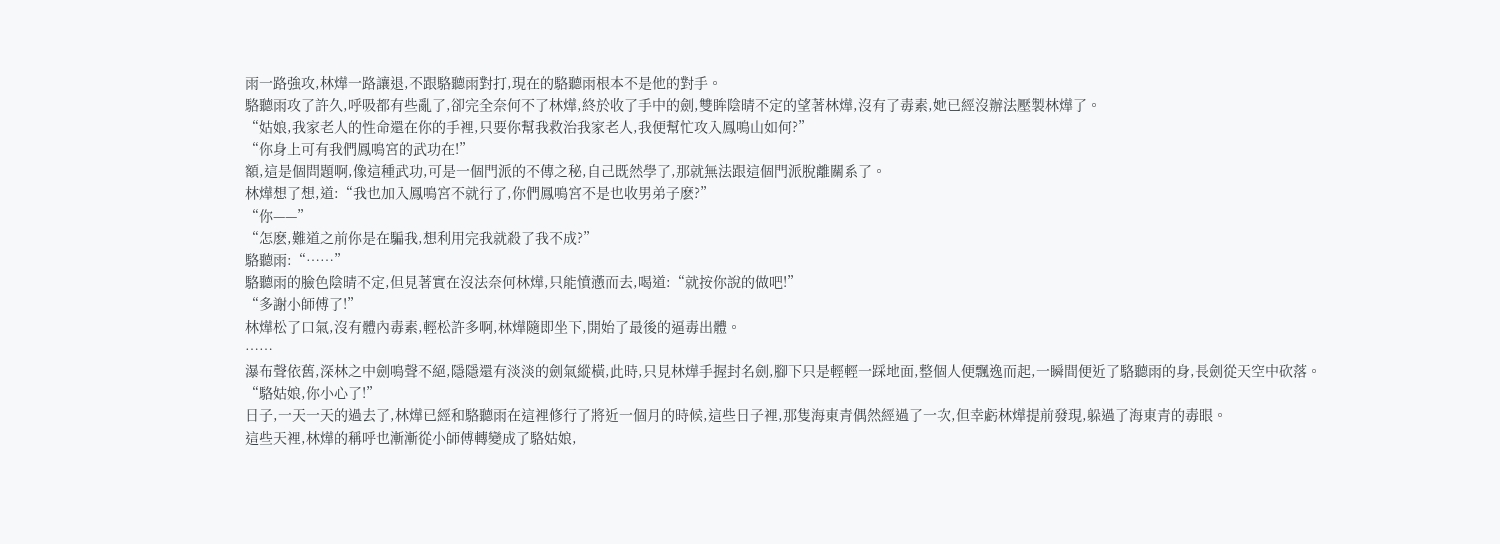雨一路強攻,林燁一路讓退,不跟駱聽雨對打,現在的駱聽雨根本不是他的對手。
駱聽雨攻了許久,呼吸都有些亂了,卻完全奈何不了林燁,終於收了手中的劍,雙眸陰晴不定的望著林燁,沒有了毒素,她已經沒辦法壓製林燁了。
“姑娘,我家老人的性命還在你的手裡,只要你幫我救治我家老人,我便幫忙攻入鳳鳴山如何?”
“你身上可有我們鳳鳴宮的武功在!”
額,這是個問題啊,像這種武功,可是一個門派的不傳之秘,自己既然學了,那就無法跟這個門派脫離關系了。
林燁想了想,道:“我也加入鳳鳴宮不就行了,你們鳳鳴宮不是也收男弟子麽?”
“你——”
“怎麽,難道之前你是在騙我,想利用完我就殺了我不成?”
駱聽雨:“……”
駱聽雨的臉色陰晴不定,但見著實在沒法奈何林燁,只能憤懣而去,喝道:“就按你說的做吧!”
“多謝小師傅了!”
林燁松了口氣,沒有體內毒素,輕松許多啊,林燁隨即坐下,開始了最後的逼毒出體。
……
瀑布聲依舊,深林之中劍鳴聲不絕,隱隱還有淡淡的劍氣縱橫,此時,只見林燁手握封名劍,腳下只是輕輕一踩地面,整個人便飄逸而起,一瞬間便近了駱聽雨的身,長劍從天空中砍落。
“駱姑娘,你小心了!”
日子,一天一天的過去了,林燁已經和駱聽雨在這裡修行了將近一個月的時候,這些日子裡,那隻海東青偶然經過了一次,但幸虧林燁提前發現,躲過了海東青的毒眼。
這些天裡,林燁的稱呼也漸漸從小師傅轉變成了駱姑娘,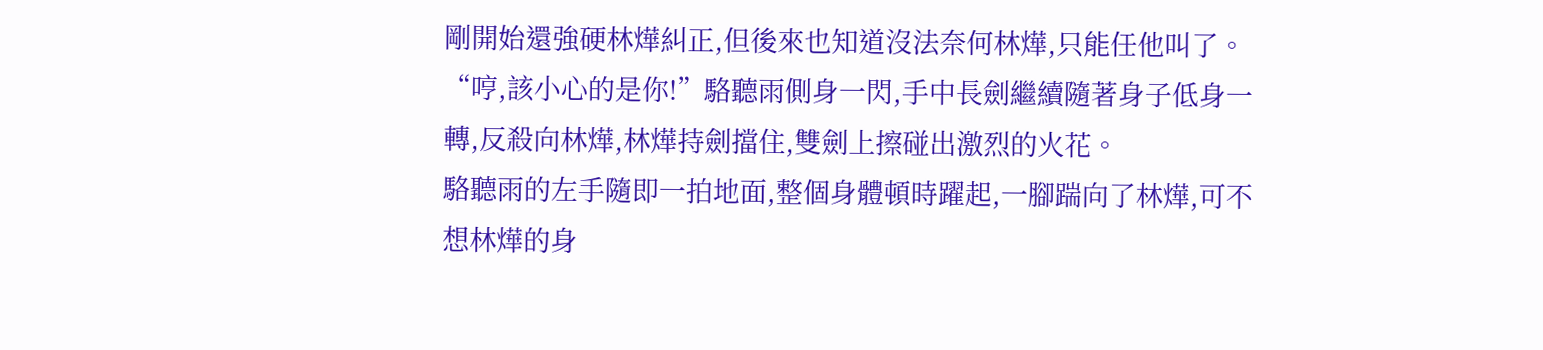剛開始還強硬林燁糾正,但後來也知道沒法奈何林燁,只能任他叫了。
“哼,該小心的是你!”駱聽雨側身一閃,手中長劍繼續隨著身子低身一轉,反殺向林燁,林燁持劍擋住,雙劍上擦碰出激烈的火花。
駱聽雨的左手隨即一拍地面,整個身體頓時躍起,一腳踹向了林燁,可不想林燁的身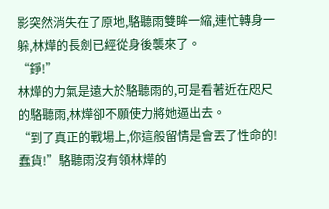影突然消失在了原地,駱聽雨雙眸一縮,連忙轉身一躲,林燁的長劍已經從身後襲來了。
“錚!”
林燁的力氣是遠大於駱聽雨的,可是看著近在咫尺的駱聽雨,林燁卻不願使力將她逼出去。
“到了真正的戰場上,你這般留情是會丟了性命的!蠢貨!”駱聽雨沒有領林燁的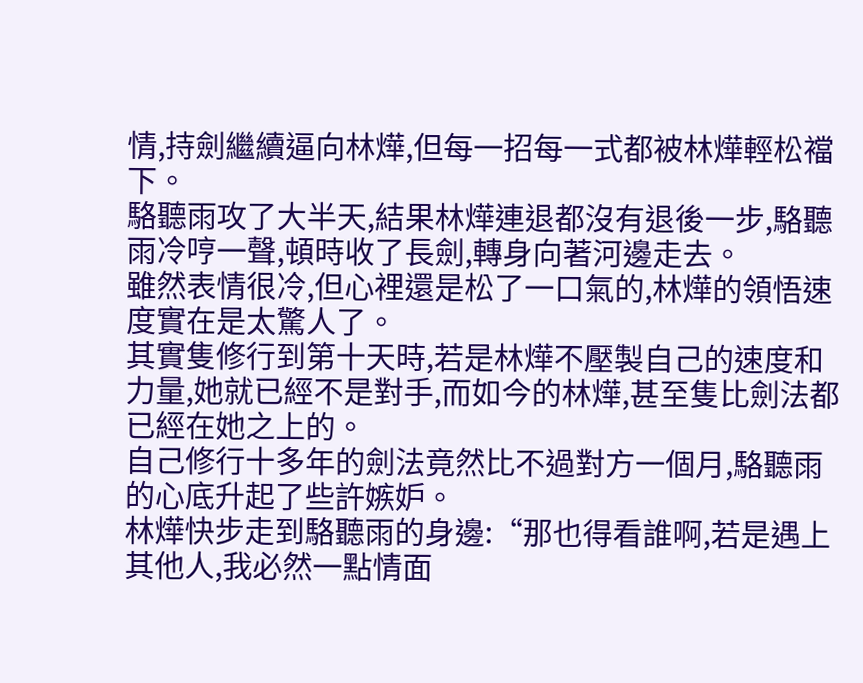情,持劍繼續逼向林燁,但每一招每一式都被林燁輕松襠下。
駱聽雨攻了大半天,結果林燁連退都沒有退後一步,駱聽雨冷哼一聲,頓時收了長劍,轉身向著河邊走去。
雖然表情很冷,但心裡還是松了一口氣的,林燁的領悟速度實在是太驚人了。
其實隻修行到第十天時,若是林燁不壓製自己的速度和力量,她就已經不是對手,而如今的林燁,甚至隻比劍法都已經在她之上的。
自己修行十多年的劍法竟然比不過對方一個月,駱聽雨的心底升起了些許嫉妒。
林燁快步走到駱聽雨的身邊:“那也得看誰啊,若是遇上其他人,我必然一點情面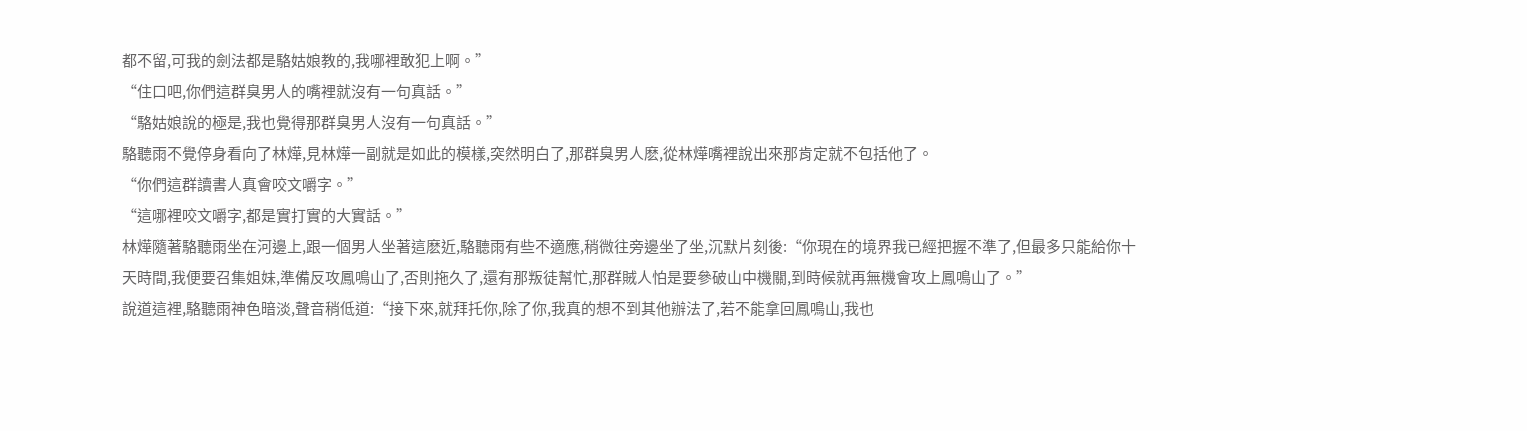都不留,可我的劍法都是駱姑娘教的,我哪裡敢犯上啊。”
“住口吧,你們這群臭男人的嘴裡就沒有一句真話。”
“駱姑娘說的極是,我也覺得那群臭男人沒有一句真話。”
駱聽雨不覺停身看向了林燁,見林燁一副就是如此的模樣,突然明白了,那群臭男人麽,從林燁嘴裡說出來那肯定就不包括他了。
“你們這群讀書人真會咬文嚼字。”
“這哪裡咬文嚼字,都是實打實的大實話。”
林燁隨著駱聽雨坐在河邊上,跟一個男人坐著這麽近,駱聽雨有些不適應,稍微往旁邊坐了坐,沉默片刻後:“你現在的境界我已經把握不準了,但最多只能給你十天時間,我便要召集姐妹,準備反攻鳳鳴山了,否則拖久了,還有那叛徒幫忙,那群賊人怕是要參破山中機關,到時候就再無機會攻上鳳鳴山了。”
說道這裡,駱聽雨神色暗淡,聲音稍低道:“接下來,就拜托你,除了你,我真的想不到其他辦法了,若不能拿回鳳鳴山,我也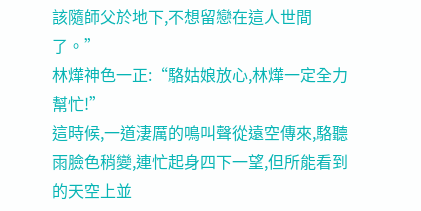該隨師父於地下,不想留戀在這人世間了。”
林燁神色一正:“駱姑娘放心,林燁一定全力幫忙!”
這時候,一道淒厲的鳴叫聲從遠空傳來,駱聽雨臉色稍變,連忙起身四下一望,但所能看到的天空上並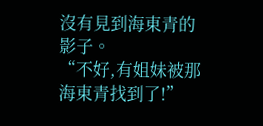沒有見到海東青的影子。
“不好,有姐妹被那海東青找到了!”